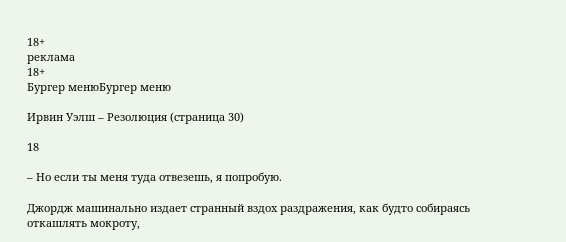18+
реклама
18+
Бургер менюБургер меню

Ирвин Уэлш – Резолюция (страница 30)

18

– Но если ты меня туда отвезешь, я попробую.

Джордж машинально издает странный вздох раздражения, как будто собираясь откашлять мокроту,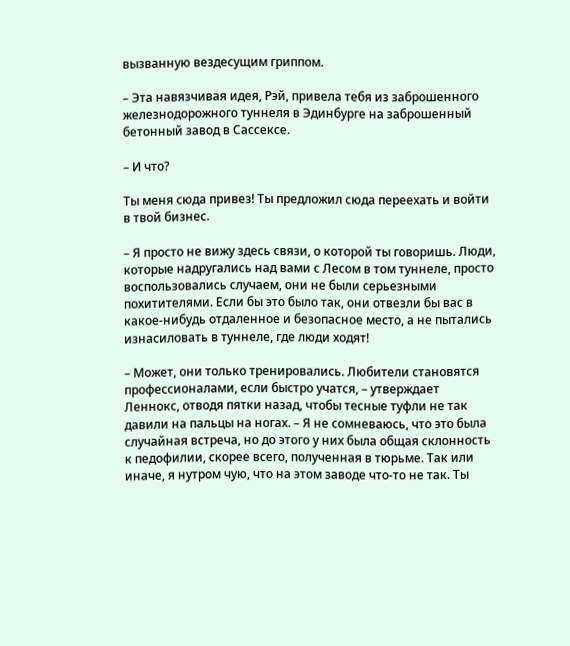вызванную вездесущим гриппом.

– Эта навязчивая идея, Рэй, привела тебя из заброшенного железнодорожного туннеля в Эдинбурге на заброшенный бетонный завод в Сассексе.

– И что?

Ты меня сюда привез! Ты предложил сюда переехать и войти в твой бизнес.

– Я просто не вижу здесь связи, о которой ты говоришь. Люди, которые надругались над вами с Лесом в том туннеле, просто воспользовались случаем, они не были серьезными похитителями. Если бы это было так, они отвезли бы вас в какое-нибудь отдаленное и безопасное место, а не пытались изнасиловать в туннеле, где люди ходят!

– Может, они только тренировались. Любители становятся профессионалами, если быстро учатся, – утверждает Леннокс, отводя пятки назад, чтобы тесные туфли не так давили на пальцы на ногах. – Я не сомневаюсь, что это была случайная встреча, но до этого у них была общая склонность к педофилии, скорее всего, полученная в тюрьме. Так или иначе, я нутром чую, что на этом заводе что-то не так. Ты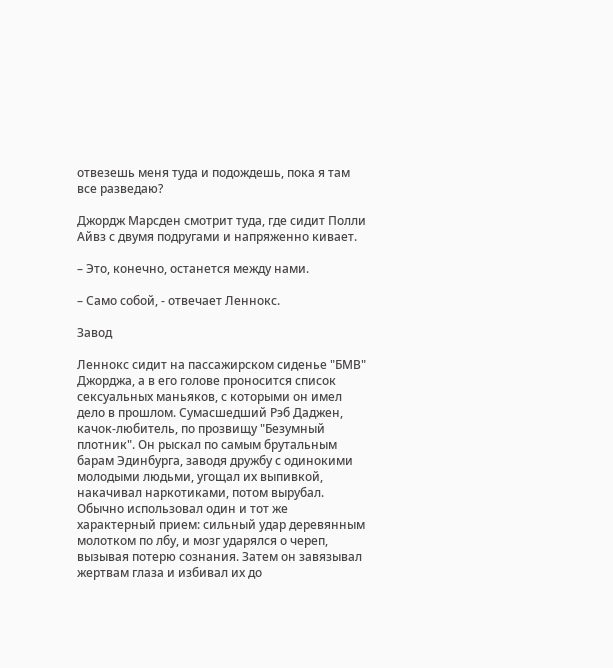отвезешь меня туда и подождешь, пока я там все разведаю?

Джордж Марсден смотрит туда, где сидит Полли Айвз с двумя подругами и напряженно кивает.

– Это, конечно, останется между нами.

– Само собой, - отвечает Леннокс.

Завод

Леннокс сидит на пассажирском сиденье "БМВ" Джорджа, а в его голове проносится список сексуальных маньяков, с которыми он имел дело в прошлом. Сумасшедший Рэб Даджен, качок-любитель, по прозвищу "Безумный плотник". Он рыскал по самым брутальным барам Эдинбурга, заводя дружбу с одинокими молодыми людьми, угощал их выпивкой, накачивал наркотиками, потом вырубал. Обычно использовал один и тот же характерный прием: сильный удар деревянным молотком по лбу, и мозг ударялся о череп, вызывая потерю сознания. Затем он завязывал жертвам глаза и избивал их до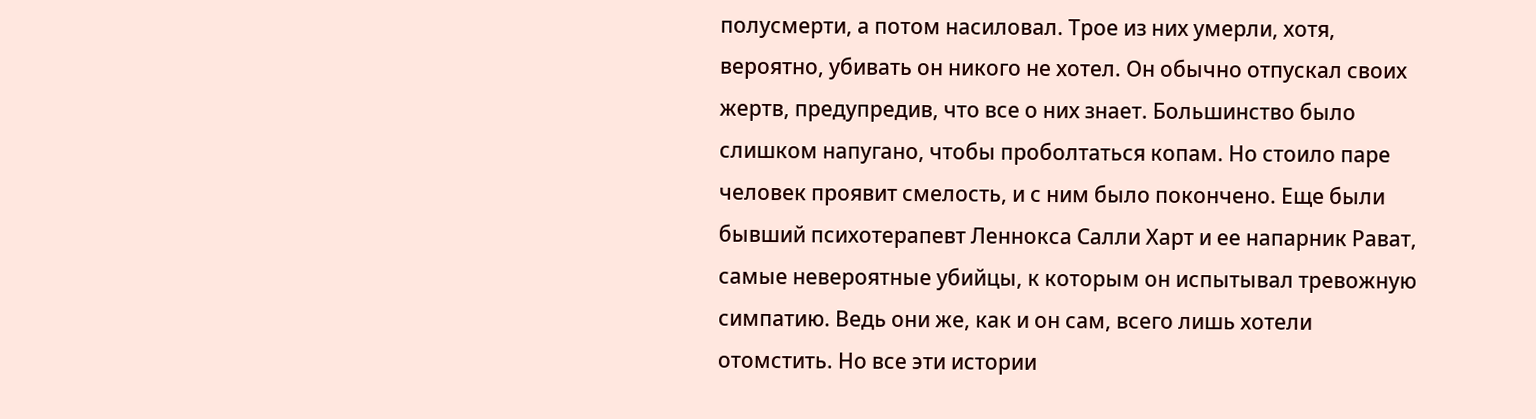полусмерти, а потом насиловал. Трое из них умерли, хотя, вероятно, убивать он никого не хотел. Он обычно отпускал своих жертв, предупредив, что все о них знает. Большинство было слишком напугано, чтобы проболтаться копам. Но стоило паре человек проявит смелость, и с ним было покончено. Еще были бывший психотерапевт Леннокса Салли Харт и ее напарник Рават, самые невероятные убийцы, к которым он испытывал тревожную симпатию. Ведь они же, как и он сам, всего лишь хотели отомстить. Но все эти истории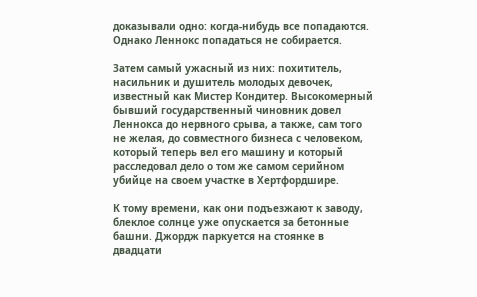доказывали одно: когда-нибудь все попадаются. Однако Леннокс попадаться не собирается.

Затем самый ужасный из них: похититель, насильник и душитель молодых девочек, известный как Мистер Кондитер. Высокомерный бывший государственный чиновник довел Леннокса до нервного срыва, а также, сам того не желая, до совместного бизнеса с человеком, который теперь вел его машину и который расследовал дело о том же самом серийном убийце на своем участке в Хертфордшире.

К тому времени, как они подъезжают к заводу, блеклое солнце уже опускается за бетонные башни. Джордж паркуется на стоянке в двадцати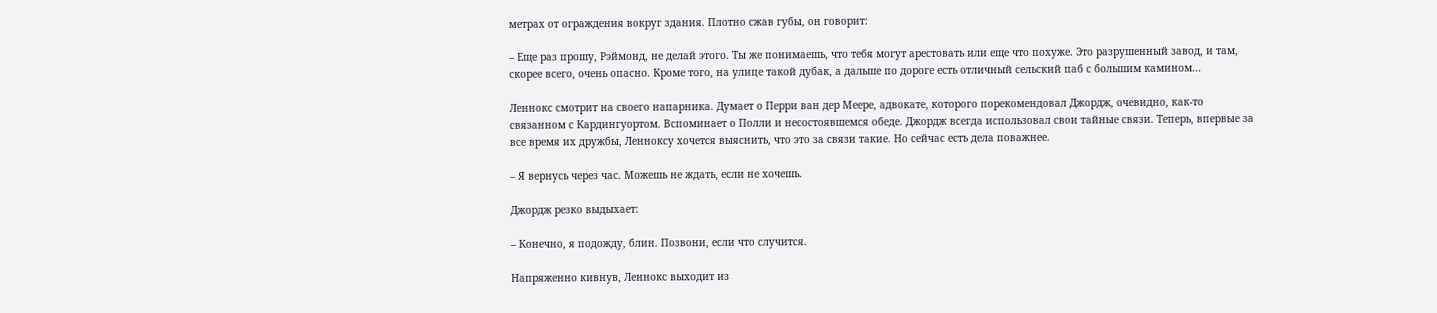метрах от ограждения вокруг здания. Плотно сжав губы, он говорит:

– Еще раз прошу, Рэймонд, не делай этого. Ты же понимаешь, что тебя могут арестовать или еще что похуже. Это разрушенный завод, и там, скорее всего, очень опасно. Кроме того, на улице такой дубак, а дальше по дороге есть отличный сельский паб с большим камином...

Леннокс смотрит на своего напарника. Думает о Перри ван дер Меере, адвокате, которого порекомендовал Джордж, очевидно, как-то связанном с Кардингуортом. Вспоминает о Полли и несостоявшемся обеде. Джордж всегда использовал свои тайные связи. Теперь, впервые за все время их дружбы, Ленноксу хочется выяснить, что это за связи такие. Но сейчас есть дела поважнее.

– Я вернусь через час. Можешь не ждать, если не хочешь.

Джордж резко выдыхает:

– Конечно, я подожду, блин. Позвони, если что случится.

Напряженно кивнув, Леннокс выходит из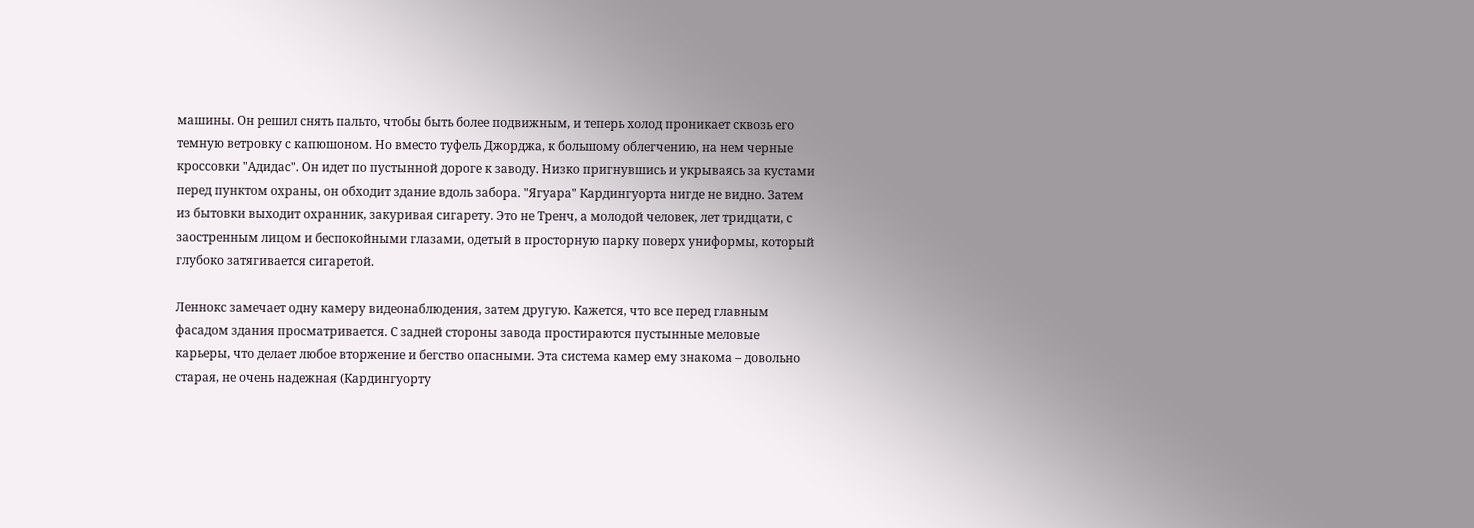машины. Он решил снять пальто, чтобы быть более подвижным, и теперь холод проникает сквозь его темную ветровку с капюшоном. Но вместо туфель Джорджа, к большому облегчению, на нем черные кроссовки "Адидас". Он идет по пустынной дороге к заводу. Низко пригнувшись и укрываясь за кустами перед пунктом охраны, он обходит здание вдоль забора. "Ягуара" Кардингуорта нигде не видно. Затем из бытовки выходит охранник, закуривая сигарету. Это не Тренч, а молодой человек, лет тридцати, с заостренным лицом и беспокойными глазами, одетый в просторную парку поверх униформы, который глубоко затягивается сигаретой.

Леннокс замечает одну камеру видеонаблюдения, затем другую. Кажется, что все перед главным фасадом здания просматривается. С задней стороны завода простираются пустынные меловые карьеры, что делает любое вторжение и бегство опасными. Эта система камер ему знакома – довольно старая, не очень надежная (Кардингуорту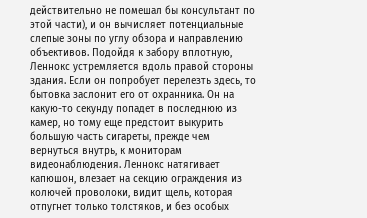действительно не помешал бы консультант по этой части), и он вычисляет потенциальные слепые зоны по углу обзора и направлению объективов. Подойдя к забору вплотную, Леннокс устремляется вдоль правой стороны здания. Если он попробует перелезть здесь, то бытовка заслонит его от охранника. Он на какую-то секунду попадет в последнюю из камер, но тому еще предстоит выкурить большую часть сигареты, прежде чем вернуться внутрь, к мониторам видеонаблюдения. Леннокс натягивает капюшон, влезает на секцию ограждения из колючей проволоки, видит щель, которая отпугнет только толстяков, и без особых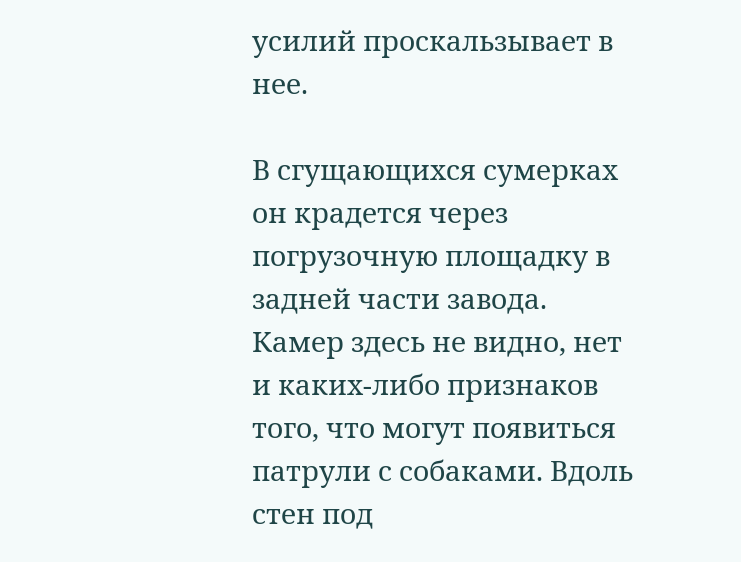усилий проскальзывает в нее.

В сгущающихся сумерках он крадется через погрузочную площадку в задней части завода. Камер здесь не видно, нет и каких-либо признаков того, что могут появиться патрули с собаками. Вдоль стен под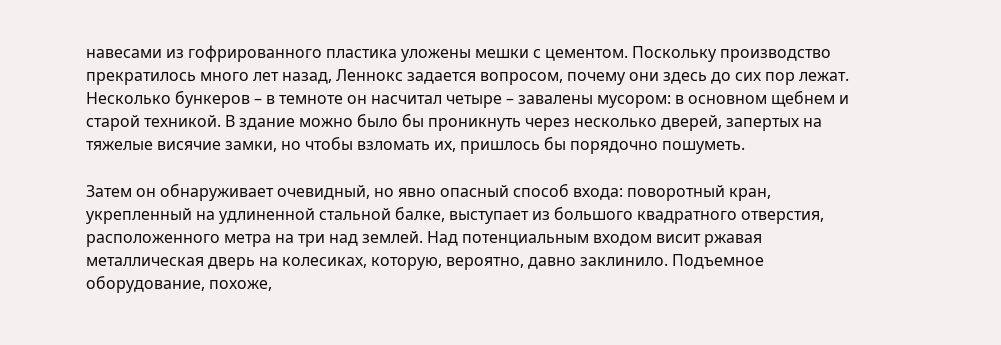навесами из гофрированного пластика уложены мешки с цементом. Поскольку производство прекратилось много лет назад, Леннокс задается вопросом, почему они здесь до сих пор лежат. Несколько бункеров – в темноте он насчитал четыре – завалены мусором: в основном щебнем и старой техникой. В здание можно было бы проникнуть через несколько дверей, запертых на тяжелые висячие замки, но чтобы взломать их, пришлось бы порядочно пошуметь.

Затем он обнаруживает очевидный, но явно опасный способ входа: поворотный кран, укрепленный на удлиненной стальной балке, выступает из большого квадратного отверстия, расположенного метра на три над землей. Над потенциальным входом висит ржавая металлическая дверь на колесиках, которую, вероятно, давно заклинило. Подъемное оборудование, похоже,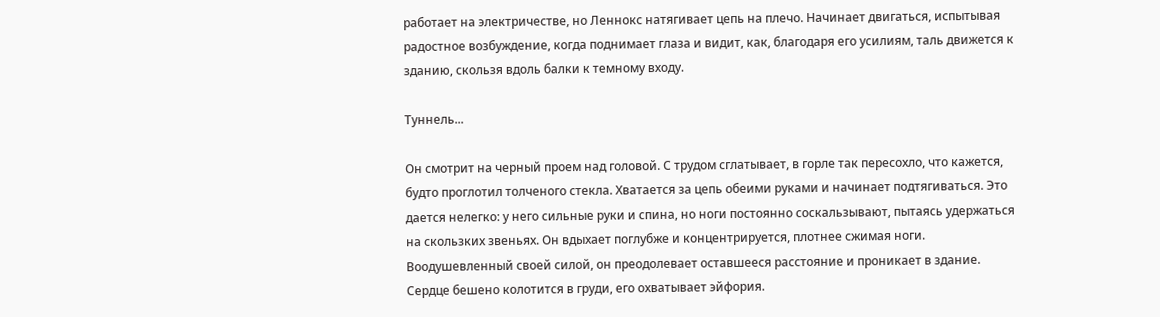работает на электричестве, но Леннокс натягивает цепь на плечо. Начинает двигаться, испытывая радостное возбуждение, когда поднимает глаза и видит, как, благодаря его усилиям, таль движется к зданию, скользя вдоль балки к темному входу.

Туннель...

Он смотрит на черный проем над головой. С трудом сглатывает, в горле так пересохло, что кажется, будто проглотил толченого стекла. Хватается за цепь обеими руками и начинает подтягиваться. Это дается нелегко: у него сильные руки и спина, но ноги постоянно соскальзывают, пытаясь удержаться на скользких звеньях. Он вдыхает поглубже и концентрируется, плотнее сжимая ноги. Воодушевленный своей силой, он преодолевает оставшееся расстояние и проникает в здание. Сердце бешено колотится в груди, его охватывает эйфория.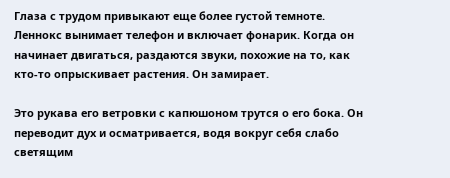Глаза с трудом привыкают еще более густой темноте. Леннокс вынимает телефон и включает фонарик. Когда он начинает двигаться, раздаются звуки, похожие на то, как кто-то опрыскивает растения. Он замирает.

Это рукава его ветровки с капюшоном трутся о его бока. Он переводит дух и осматривается, водя вокруг себя слабо светящим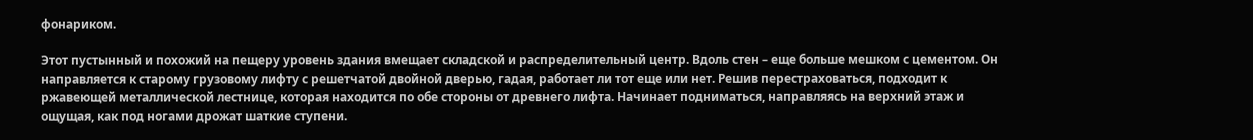фонариком.

Этот пустынный и похожий на пещеру уровень здания вмещает складской и распределительный центр. Вдоль стен – еще больше мешком с цементом. Он направляется к старому грузовому лифту с решетчатой двойной дверью, гадая, работает ли тот еще или нет. Решив перестраховаться, подходит к ржавеющей металлической лестнице, которая находится по обе стороны от древнего лифта. Начинает подниматься, направляясь на верхний этаж и ощущая, как под ногами дрожат шаткие ступени.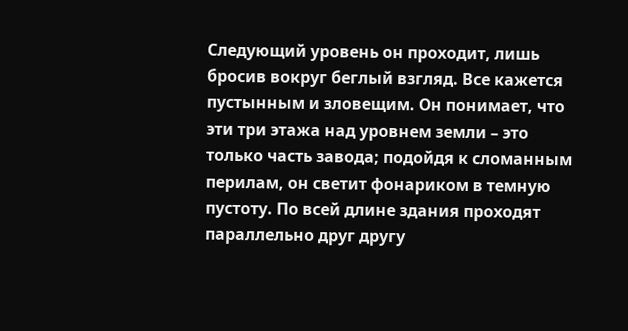Следующий уровень он проходит, лишь бросив вокруг беглый взгляд. Все кажется пустынным и зловещим. Он понимает, что эти три этажа над уровнем земли – это только часть завода; подойдя к сломанным перилам, он светит фонариком в темную пустоту. По всей длине здания проходят параллельно друг другу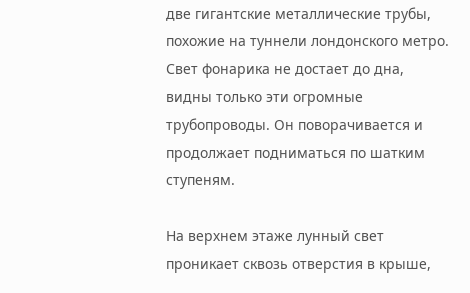две гигантские металлические трубы, похожие на туннели лондонского метро. Свет фонарика не достает до дна, видны только эти огромные трубопроводы. Он поворачивается и продолжает подниматься по шатким ступеням.

На верхнем этаже лунный свет проникает сквозь отверстия в крыше,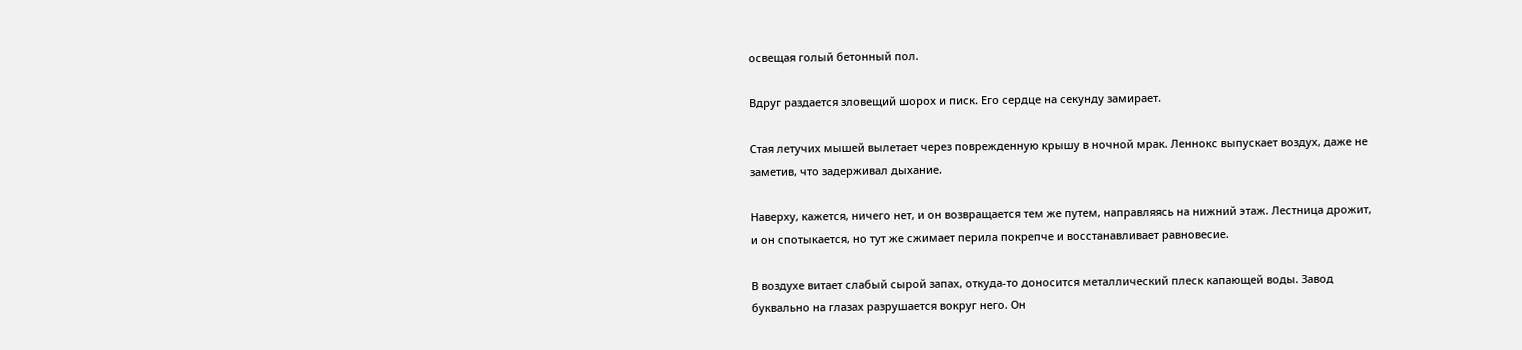освещая голый бетонный пол.

Вдруг раздается зловещий шорох и писк. Его сердце на секунду замирает.

Стая летучих мышей вылетает через поврежденную крышу в ночной мрак. Леннокс выпускает воздух, даже не заметив, что задерживал дыхание.

Наверху, кажется, ничего нет, и он возвращается тем же путем, направляясь на нижний этаж. Лестница дрожит, и он спотыкается, но тут же сжимает перила покрепче и восстанавливает равновесие.

В воздухе витает слабый сырой запах, откуда-то доносится металлический плеск капающей воды. Завод буквально на глазах разрушается вокруг него. Он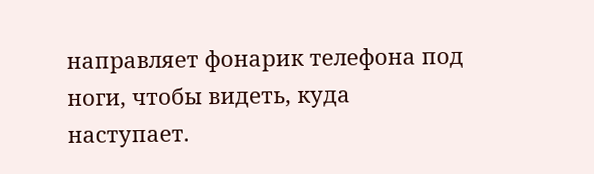направляет фонарик телефона под ноги, чтобы видеть, куда наступает.